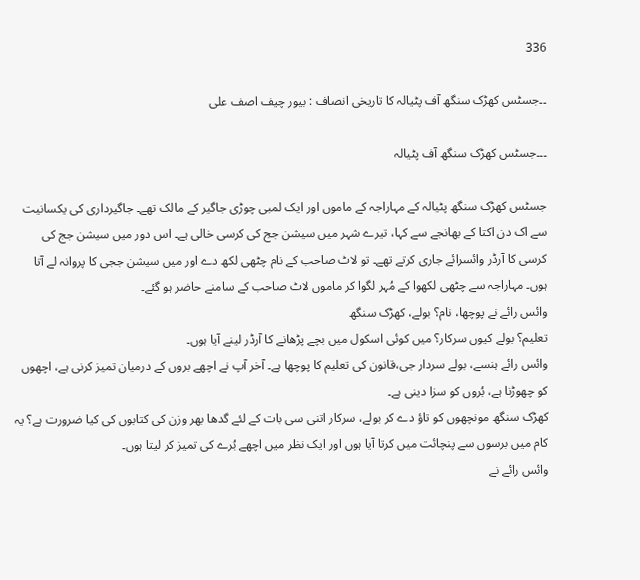336

۔۔جسٹس کھڑک سنگھ آف پٹیالہ کا تاریخی انصاف : بیور چیف اصف علی

۔۔۔جسٹس کھڑک سنگھ آف پٹیالہ

جسٹس کھڑک سنگھ پٹیالہ کے مہاراجہ کے ماموں اور ایک لمبی چوڑی جاگیر کے مالک تھے۔ جاگیرداری کی یکسانیت سے اک دن اکتا کے بھانجے سے کہا، تیرے شہر میں سیشن جج کی کرسی خالی ہے۔ اس دور میں سیشن جج کی کرسی کا آرڈر وائسرائے جاری کرتے تھے۔ تو لاٹ صاحب کے نام چٹھی لکھ دے اور میں سیشن ججی کا پروانہ لے آتا ہوں۔ مہاراجہ سے چٹھی لکھوا کے مُہر لگوا کر ماموں لاٹ صاحب کے سامنے حاضر ہو گئے۔
وائس رائے نے پوچھا، نام؟ بولے، کھڑک سنگھ
تعلیم؟ بولے کیوں سرکار؟ میں کوئی اسکول میں بچے پڑھانے کا آرڈر لینے آیا ہوں۔
وائس رائے ہنسے، بولے سردار جی،قانون کی تعلیم کا پوچھا ہے۔ آخر آپ نے اچھے بروں کے درمیان تمیز کرنی ہے، اچھوں کو چھوڑنا ہے، بُروں کو سزا دینی ہے۔
کھڑک سنگھ مونچھوں کو تاؤ دے کر بولے، سرکار اتنی سی بات کے لئے گدھا بھر وزن کی کتابوں کی کیا ضرورت ہے؟ یہ کام میں برسوں سے پنچائت میں کرتا آیا ہوں اور ایک نظر میں اچھے بُرے کی تمیز کر لیتا ہوں۔
وائس رائے نے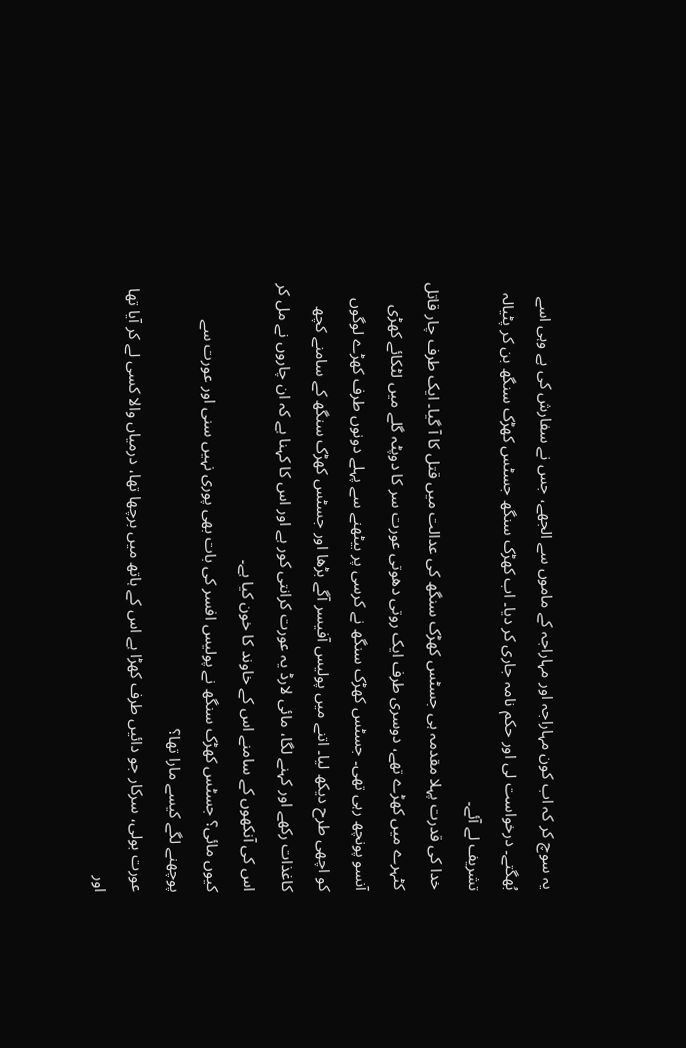یہ سوچ کر کہ اب کون مہاراجہ اور مہاراجہ کے ماموں سے الجھے، جس نے سفارش کی ہے وہی اسے بُھگتے۔ درخواست لی اور حکم نامہ جاری کر دیا۔ اب کھڑک سنگھ جسٹس کھڑک سنگھ بن کر پٹیالہ تشریف لے آئے۔
خدا کی قدرت پہلا مقدمہ ہی جسٹس کھڑک سنگھ کی عدالت میں قتل کا آ گیا۔ ایک طرف چار قاتل کٹہرے میں کھڑے تھے، دوسری طرف ایک روتی دھوتی عورت سر کا دوپٹہ گلے میں لٹکائے کھڑی آنسو پونچھ رہی تھی۔ جسٹس کھڑک سنگھ نے کرسی پر بیٹھنے سے پہلے دونوں طرف کھڑے لوگوں کو اچھی طرح دیکھ لیا۔ اتنے میں پولیس آفیسر آگے بڑھا اور جسٹس کھڑک سنگھ کے سامنے کچھ کاغذات رکھے اور کہنے لگا، مائی لارڈ یہ عورت کرانتی کور ہے اور اس کا کہنا ہے کہ ان چاروں نے مل کر اس کی آنکھوں کے سامنے اس کے خاوند کا خون کیا ہے۔
کیوں مائی؟ جسٹس کھڑک سنگھ نے پولیس افسر کی بات بھی پوری نہیں سنی اور عورت سے پوچھنے لگے کیسے مارا تھا؟
عورت بولی، سرکار جو دائیں طرف کھڑا ہے اس کے ہاتھ میں برچھا تھا، درمیاں والا کسی لے کر آیا تھا اور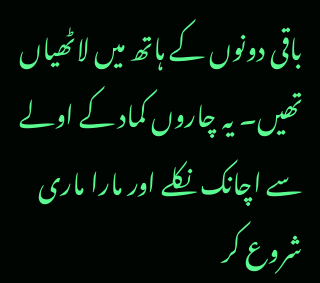باقی دونوں کے ہاتھ میں لاٹھیاں تھیں۔ یہ چاروں کماد کے اولے سے اچانک نکلے اور مارا ماری شروع کر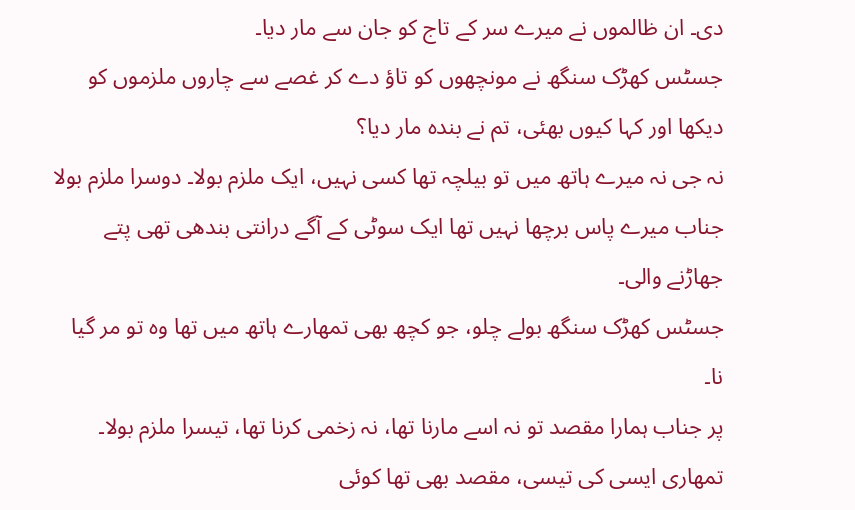دی۔ ان ظالموں نے میرے سر کے تاج کو جان سے مار دیا۔
جسٹس کھڑک سنگھ نے مونچھوں کو تاؤ دے کر غصے سے چاروں ملزموں کو دیکھا اور کہا کیوں بھئی، تم نے بندہ مار دیا؟
نہ جی نہ میرے ہاتھ میں تو بیلچہ تھا کسی نہیں، ایک ملزم بولا۔ دوسرا ملزم بولا جناب میرے پاس برچھا نہیں تھا ایک سوٹی کے آگے درانتی بندھی تھی پتے جھاڑنے والی۔
جسٹس کھڑک سنگھ بولے چلو، جو کچھ بھی تمھارے ہاتھ میں تھا وہ تو مر گیا نا۔
پر جناب ہمارا مقصد تو نہ اسے مارنا تھا، نہ زخمی کرنا تھا، تیسرا ملزم بولا۔
تمھاری ایسی کی تیسی، مقصد بھی تھا کوئی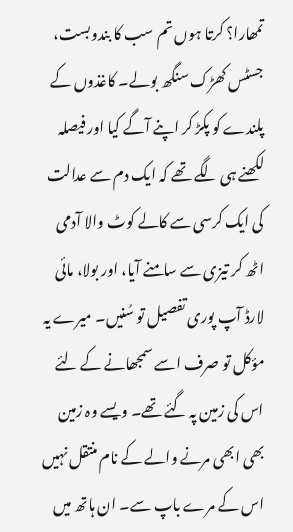تمھارا؟ کرتا ہوں تم سب کا بندوبست، جسٹس کھڑک سنگھ بولے۔ کاغذوں کے پلندے کو پکڑ کر اپنے آگے کیا اور فیصلہ لکھنے ہی لگے تھے کہ ایک دم سے عدالت کی ایک کرسی سے کالے کوٹ والا آدمی اٹھ کر تیزی سے سامنے آیا، اور بولا، مائی لارڈ آپ پوری تفصیل تو سُنیں۔ میرے یہ مؤکل تو صرف اسے سمجھانے کے لئے اس کی زمین پہ گئے تھے۔ ویسے وہ زمین بھی ابھی مرنے والے کے نام منتقل نہیں اس کے مرے باپ سے۔ ان ہاتھ میں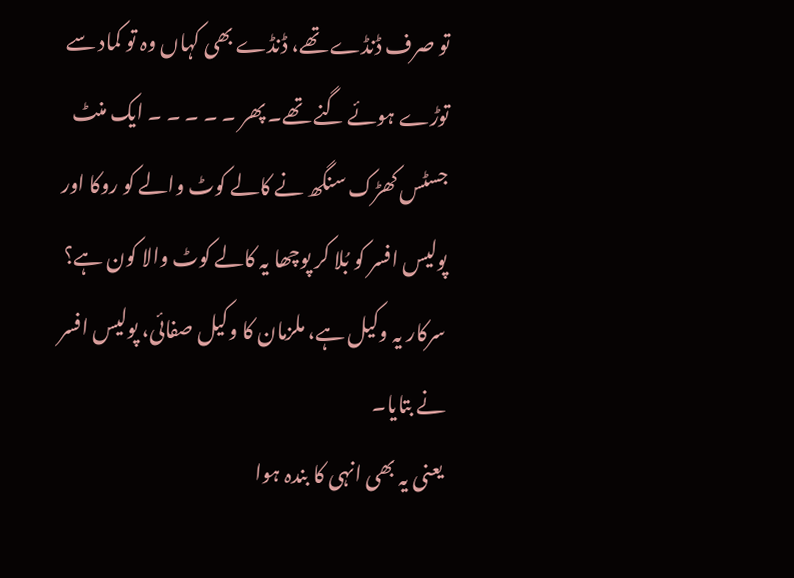تو صرف ڈنڈے تھے، ڈنڈے بھی کہاں وہ تو کماد سے توڑے ہوئے گنے تھے۔ پھر ۔ ۔ ۔ ۔ ۔ ایک منٹ جسٹس کھڑک سنگھ نے کالے کوٹ والے کو روکا اور پولیس افسر کو بُلا کر پوچھا یہ کالے کوٹ والا کون ہے؟ سرکار یہ وکیل ہے، ملزمان کا وکیل صفائی، پولیس افسر نے بتایا۔
یعنی یہ بھی انہی کا بندہ ہوا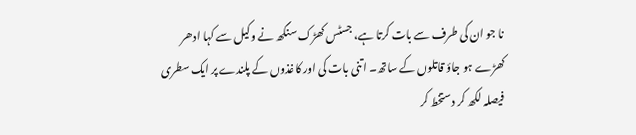نا جو ان کی طرف سے بات کرتا ہے، جسٹس کھڑک سنگھ نے وکیل سے کہا ادھر کھڑے ہو جاؤ قاتلوں کے ساتھ۔ اتنی بات کی اور کاغذوں کے پلندے پر ایک سطری فیصلہ لکھ کر دستخط کر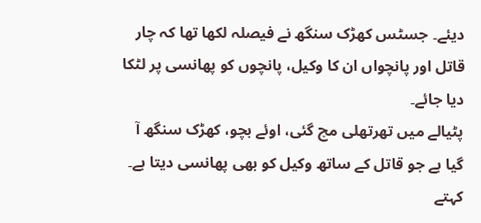دیئے۔ جسٹس کھڑک سنگھ نے فیصلہ لکھا تھا کہ چار قاتل اور پانچواں ان کا وکیل، پانچوں کو پھانسی پر لٹکا دیا جائے۔
پٹیالے میں تھرتھلی مچ گئی، اوئے بچو، کھڑک سنگھ آ گیا ہے جو قاتل کے ساتھ وکیل کو بھی پھانسی دیتا ہے۔ کہتے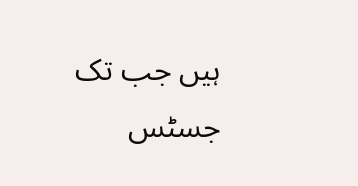ہیں جب تک جسٹس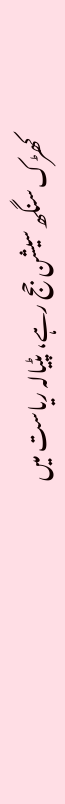کھڑک سنگھ سیشن جج رہے، پٹیالہ ریاست میں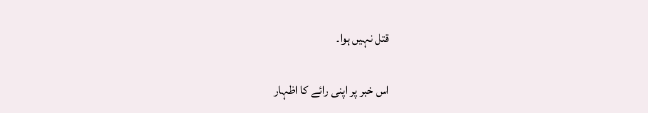قتل نہیں ہوا۔

اس خبر پر اپنی رائے کا اظہار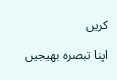کریں

اپنا تبصرہ بھیجیں